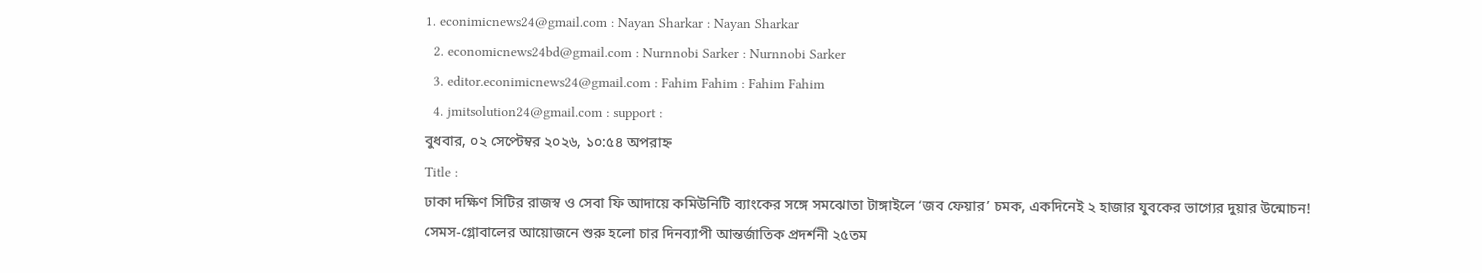1. econimicnews24@gmail.com : Nayan Sharkar : Nayan Sharkar
  2. economicnews24bd@gmail.com : Nurnnobi Sarker : Nurnnobi Sarker
  3. editor.econimicnews24@gmail.com : Fahim Fahim : Fahim Fahim
  4. jmitsolution24@gmail.com : support :
বুধবার, ০২ সেপ্টেম্বর ২০২৬, ১০:৫৪ অপরাহ্ন
Title :
ঢাকা দক্ষিণ সিটির রাজস্ব ও সেবা ফি আদায়ে কমিউনিটি ব্যাংকের সঙ্গে সমঝোতা টাঙ্গাইলে ‘জব ফেয়ার’ চমক, একদিনেই ২ হাজার যুবকের ভাগ্যের দুয়ার উন্মোচন! সেমস-গ্লোবালের আয়োজনে শুরু হলো চার দিনব্যাপী আন্তর্জাতিক প্রদর্শনী ২৫তম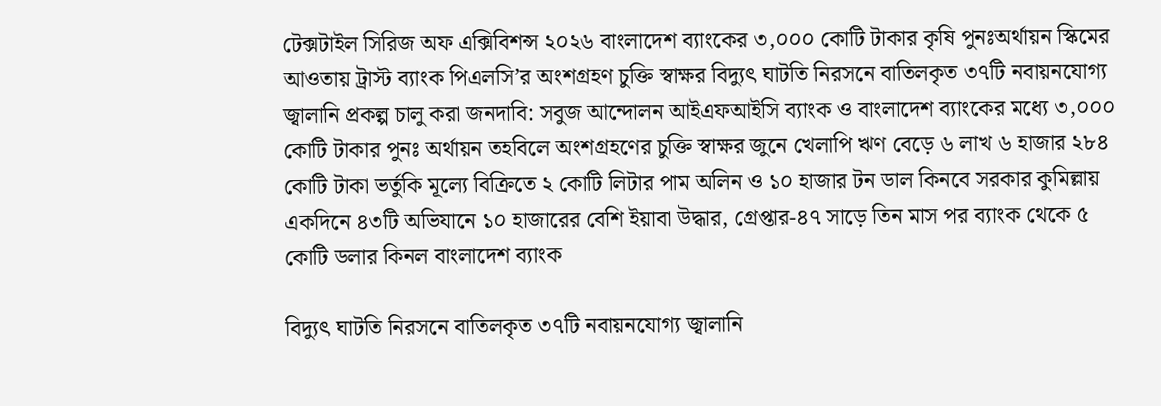টেক্সটাইল সিরিজ অফ এক্সিবিশন্স ২০২৬ বাংলাদেশ ব্যাংকের ৩,০০০ কোটি টাকার কৃষি পুনঃঅর্থায়ন স্কিমের আওতায় ট্রাস্ট ব্যাংক পিএলসি’র অংশগ্রহণ চুক্তি স্বাক্ষর বিদ্যুৎ ঘাটতি নিরসনে বাতিলকৃত ৩৭টি নবায়নযোগ্য জ্বালানি প্রকল্প চালু করা জনদাবি: সবুজ আন্দোলন আইএফআইসি ব্যাংক ও বাংলাদেশ ব্যাংকের মধ্যে ৩,০০০ কোটি টাকার পুনঃ অর্থায়ন তহবিলে অংশগ্রহণের চুক্তি স্বাক্ষর জুনে খেলাপি ঋণ বেড়ে ৬ লাখ ৬ হাজার ২৮৪ কোটি টাকা ভর্তুকি মূল্যে বিক্রিতে ২ কোটি লিটার পাম অলিন ও ১০ হাজার টন ডাল কিনবে সরকার কুমিল্লায় একদিনে ৪৩টি অভিযানে ১০ হাজারের বেশি ইয়াবা উদ্ধার, গ্রেপ্তার-৪৭ সাড়ে তিন মাস পর ব্যাংক থেকে ৫ কোটি ডলার কিনল বাংলাদেশ ব্যাংক

বিদ্যুৎ ঘাটতি নিরসনে বাতিলকৃত ৩৭টি নবায়নযোগ্য জ্বালানি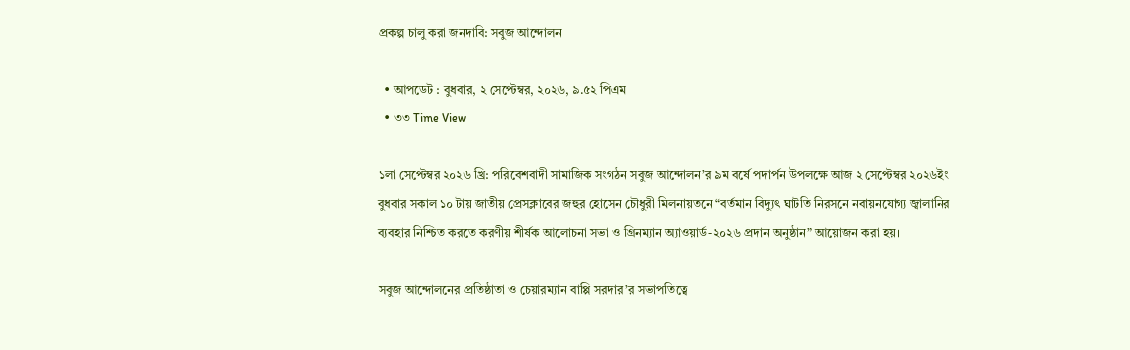প্রকল্প চালু করা জনদাবি: সবুজ আন্দোলন

  • আপডেট : বুধবার, ২ সেপ্টেম্বর, ২০২৬, ৯.৫২ পিএম
  • ৩৩ Time View

১লা সেপ্টেম্বর ২০২৬ খ্রি: পরিবেশবাদী সামাজিক সংগঠন সবুজ আন্দোলন’র ৯ম বর্ষে পদার্পন উপলক্ষে আজ ২ সেপ্টেম্বর ২০২৬ইং বুধবার সকাল ১০ টায় জাতীয় প্রেসক্লাবের জহুর হোসেন চৌধুরী মিলনায়তনে “বর্তমান বিদ্যুৎ ঘাটতি নিরসনে নবায়নযোগ্য জ্বালানির ব্যবহার নিশ্চিত করতে করণীয় শীর্ষক আলোচনা সভা ও গ্রিনম্যান অ্যাওয়ার্ড-২০২৬ প্রদান অনুষ্ঠান” আয়োজন করা হয়।

সবুজ আন্দোলনের প্রতিষ্ঠাতা ও চেয়ারম্যান বাপ্পি সরদার’র সভাপতিত্বে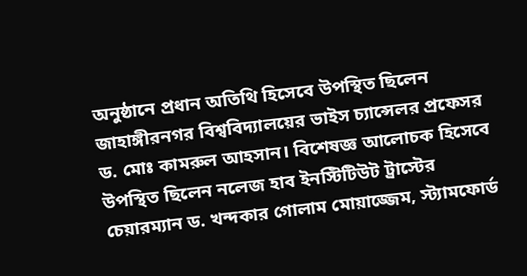অনুষ্ঠানে প্রধান অতিথি হিসেবে উপস্থিত ছিলেন জাহাঙ্গীরনগর বিশ্ববিদ্যালয়ের ভাইস চ্যান্সেলর প্রফেসর ড. মোঃ কামরুল আহসান। বিশেষজ্ঞ আলোচক হিসেবে উপস্থিত ছিলেন নলেজ হাব ইনস্টিটিউট ট্রাস্টের চেয়ারম্যান ড. খন্দকার গোলাম মোয়াজ্জেম, স্ট্যামফোর্ড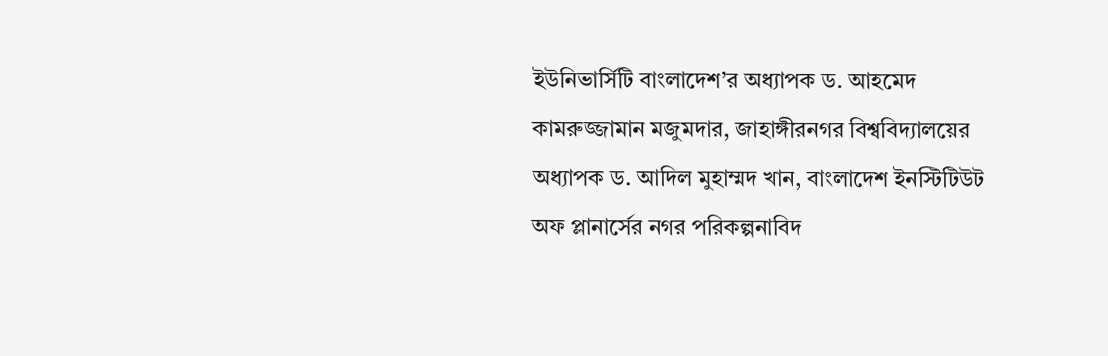ইউনিভার্সিটি বাংলাদেশ’র অধ্যাপক ড. আহমেদ কামরুজ্জামান মজুমদার, জাহাঙ্গীরনগর বিশ্ববিদ্যালয়ের অধ্যাপক ড. আদিল মুহাম্মদ খান, বাংলাদেশ ইনস্টিটিউট অফ প্লানার্সের নগর পরিকল্পনাবিদ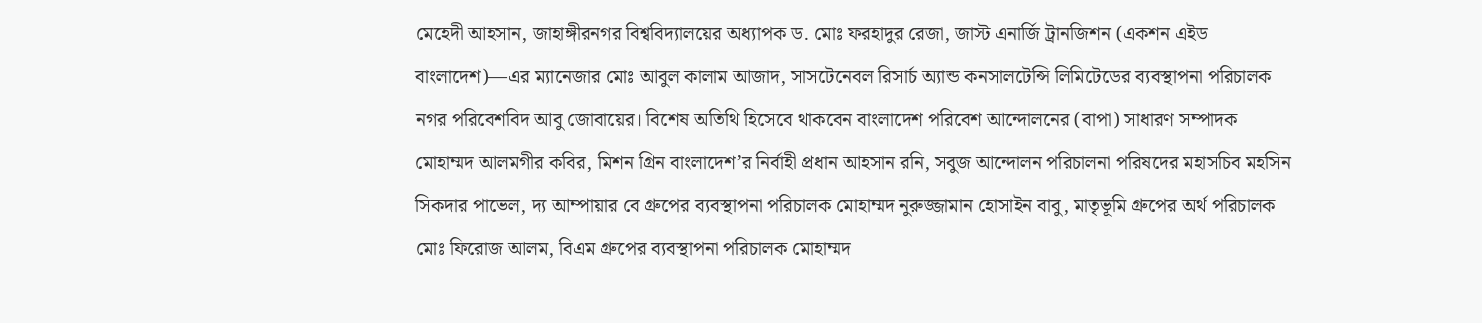মেহেদী আহসান, জাহাঙ্গীরনগর বিশ্ববিদ্যালয়ের অধ্যাপক ড. মোঃ ফরহাদুর রেজা, জাস্ট এনার্জি ট্রানজিশন (একশন এইড বাংলাদেশ)—এর ম্যানেজার মোঃ আবুল কালাম আজাদ, সাসটেনেবল রিসার্চ অ্যান্ড কনসালটেন্সি লিমিটেডের ব্যবস্থাপনা পরিচালক নগর পরিবেশবিদ আবু জোবায়ের। বিশেষ অতিথি হিসেবে থাকবেন বাংলাদেশ পরিবেশ আন্দোলনের (বাপা) সাধারণ সম্পাদক মোহাম্মদ আলমগীর কবির, মিশন গ্রিন বাংলাদেশ’র নির্বাহী প্রধান আহসান রনি, সবুজ আন্দোলন পরিচালনা পরিষদের মহাসচিব মহসিন সিকদার পাভেল, দ্য আম্পায়ার বে গ্রুপের ব্যবস্থাপনা পরিচালক মোহাম্মদ নুরুজ্জামান হোসাইন বাবু, মাতৃভূমি গ্রুপের অর্থ পরিচালক মোঃ ফিরোজ আলম, বিএম গ্রুপের ব্যবস্থাপনা পরিচালক মোহাম্মদ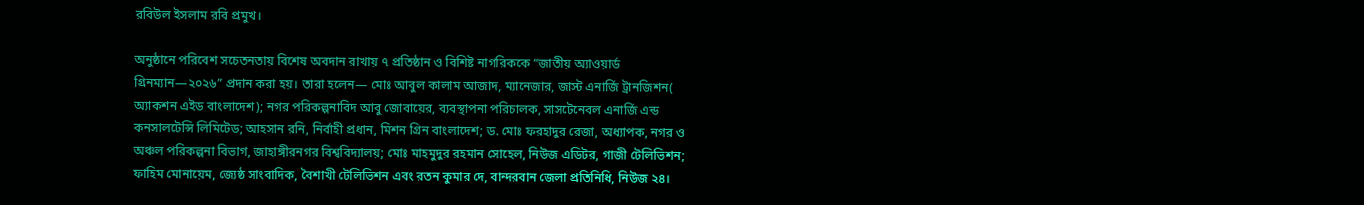রবিউল ইসলাম রবি প্রমুখ।

অনুষ্ঠানে পরিবেশ সচেতনতায় বিশেষ অবদান রাখায় ৭ প্রতিষ্ঠান ও বিশিষ্ট নাগরিককে “জাতীয় অ্যাওয়ার্ড গ্রিনম্যান—২০২৬” প্রদান করা হয়। তারা হলেন— মোঃ আবুল কালাম আজাদ, ম্যানেজার, জাস্ট এনার্জি ট্রানজিশন( অ্যাকশন এইড বাংলাদেশ); নগর পরিকল্পনাবিদ আবু জোবায়ের, ব্যবস্থাপনা পরিচালক, সাসটেনেবল এনার্জি এন্ড কনসালটেন্সি লিমিটেড; আহসান রনি, নির্বাহী প্রধান, মিশন গ্রিন বাংলাদেশ; ড. মোঃ ফরহাদুর রেজা, অধ্যাপক, নগর ও অঞ্চল পরিকল্পনা বিভাগ, জাহাঙ্গীরনগর বিশ্ববিদ্যালয়; মোঃ মাহমুদুর রহমান সোহেল, নিউজ এডিটর, গাজী টেলিভিশন; ফাহিম মোনায়েম, জ্যেষ্ঠ সাংবাদিক, বৈশাখী টেলিভিশন এবং রতন কুমার দে, বান্দরবান জেলা প্রতিনিধি, নিউজ ২৪।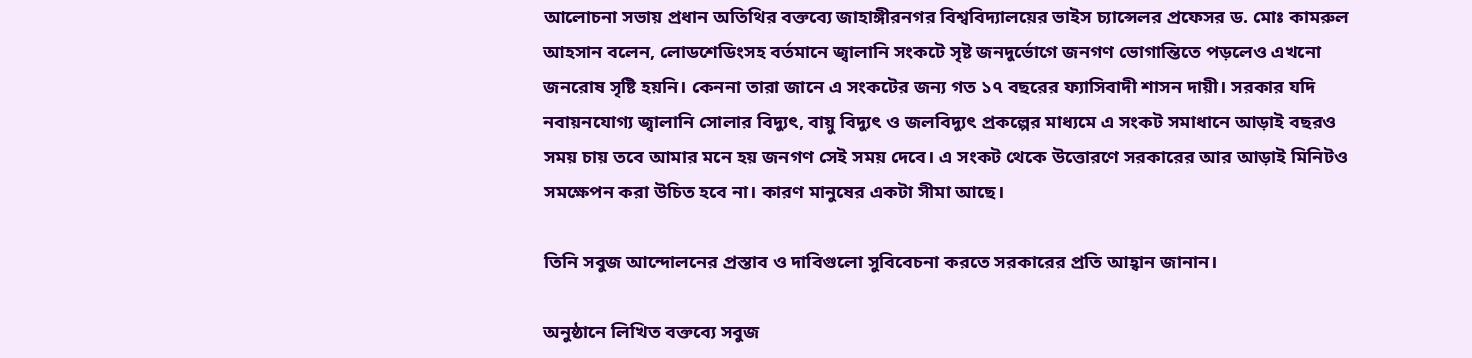আলোচনা সভায় প্রধান অতিথির বক্তব্যে জাহাঙ্গীরনগর বিশ্ববিদ্যালয়ের ভাইস চ্যান্সেলর প্রফেসর ড. মোঃ কামরুল আহসান বলেন, লোডশেডিংসহ বর্তমানে জ্বালানি সংকটে সৃষ্ট জনদুর্ভোগে জনগণ ভোগান্তিতে পড়লেও এখনো জনরোষ সৃষ্টি হয়নি। কেননা তারা জানে এ সংকটের জন্য গত ১৭ বছরের ফ্যাসিবাদী শাসন দায়ী। সরকার যদি নবায়নযোগ্য জ্বালানি সোলার বিদ্যুৎ, বায়ু বিদ্যুৎ ও জলবিদ্যুৎ প্রকল্পের মাধ্যমে এ সংকট সমাধানে আড়াই বছরও সময় চায় তবে আমার মনে হয় জনগণ সেই সময় দেবে। এ সংকট থেকে উত্তোরণে সরকারের আর আড়াই মিনিটও সমক্ষেপন করা উচিত হবে না। কারণ মানুষের একটা সীমা আছে।

তিনি সবুজ আন্দোলনের প্রস্তাব ও দাবিগুলো সুবিবেচনা করতে সরকারের প্রতি আহ্বান জানান।

অনুষ্ঠানে লিখিত বক্তব্যে সবুজ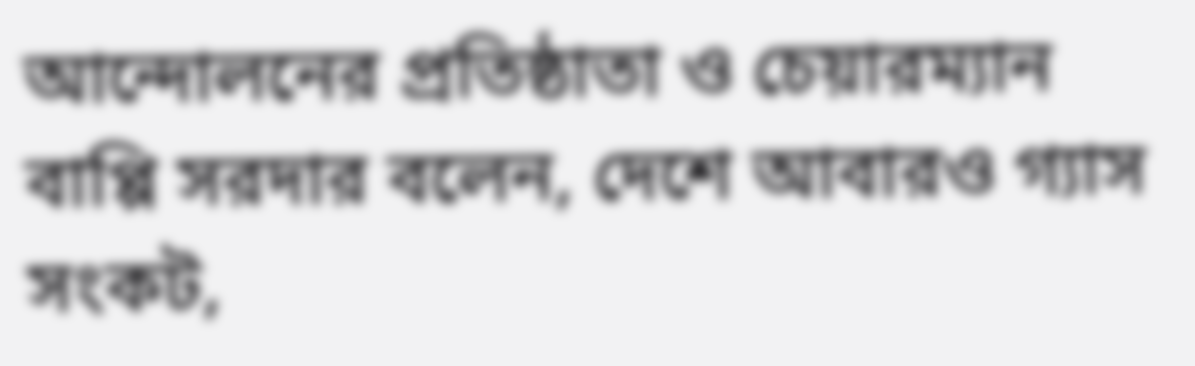আন্দোলনের প্রতিষ্ঠাতা ও চেয়ারম্যান বাপ্পি সরদার বলেন, দেশে আবারও গ্যাস সংকট,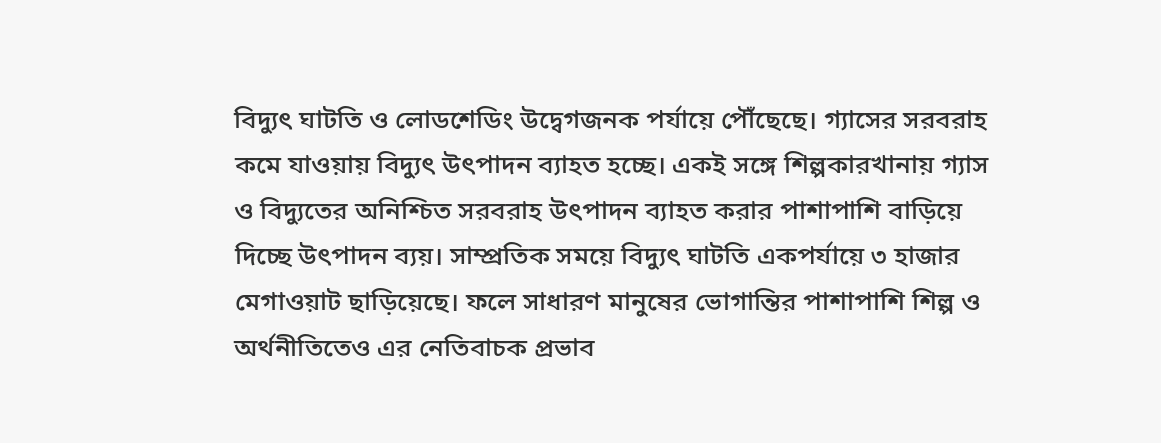বিদ্যুৎ ঘাটতি ও লোডশেডিং উদ্বেগজনক পর্যায়ে পৌঁছেছে। গ্যাসের সরবরাহ কমে যাওয়ায় বিদ্যুৎ উৎপাদন ব্যাহত হচ্ছে। একই সঙ্গে শিল্পকারখানায় গ্যাস ও বিদ্যুতের অনিশ্চিত সরবরাহ উৎপাদন ব্যাহত করার পাশাপাশি বাড়িয়ে দিচ্ছে উৎপাদন ব্যয়। সাম্প্রতিক সময়ে বিদ্যুৎ ঘাটতি একপর্যায়ে ৩ হাজার মেগাওয়াট ছাড়িয়েছে। ফলে সাধারণ মানুষের ভোগান্তির পাশাপাশি শিল্প ও অর্থনীতিতেও এর নেতিবাচক প্রভাব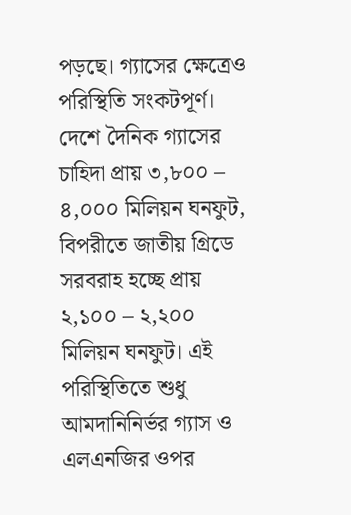পড়ছে। গ্যাসের ক্ষেত্রেও পরিস্থিতি সংকটপূর্ণ। দেশে দৈনিক গ্যাসের চাহিদা প্রায় ৩,৮০০ – ৪,০০০ মিলিয়ন ঘনফুট, বিপরীতে জাতীয় গ্রিডে সরবরাহ হচ্ছে প্রায় ২,১০০ – ২,২০০ মিলিয়ন ঘনফুট। এই পরিস্থিতিতে শুধু আমদানিনির্ভর গ্যাস ও এলএনজির ওপর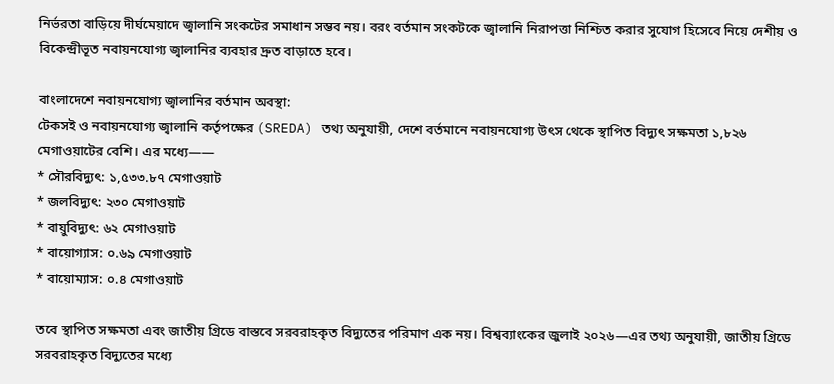নির্ভরতা বাড়িয়ে দীর্ঘমেয়াদে জ্বালানি সংকটের সমাধান সম্ভব নয়। বরং বর্তমান সংকটকে জ্বালানি নিরাপত্তা নিশ্চিত করার সুযোগ হিসেবে নিয়ে দেশীয় ও বিকেন্দ্রীভূত নবায়নযোগ্য জ্বালানির ব্যবহার দ্রুত বাড়াতে হবে।

বাংলাদেশে নবায়নযোগ্য জ্বালানির বর্তমান অবস্থা:
টেকসই ও নবায়নযোগ্য জ্বালানি কর্তৃপক্ষের (SREDA) তথ্য অনুযায়ী, দেশে বর্তমানে নবায়নযোগ্য উৎস থেকে স্থাপিত বিদ্যুৎ সক্ষমতা ১,৮২৬ মেগাওয়াটের বেশি। এর মধ্যে——
* সৌরবিদ্যুৎ: ১,৫৩৩.৮৭ মেগাওয়াট
* জলবিদ্যুৎ: ২৩০ মেগাওয়াট
* বায়ুবিদ্যুৎ: ৬২ মেগাওয়াট
* বায়োগ্যাস: ০.৬৯ মেগাওয়াট
* বায়োম্যাস: ০.৪ মেগাওয়াট

তবে স্থাপিত সক্ষমতা এবং জাতীয় গ্রিডে বাস্তবে সরবরাহকৃত বিদ্যুতের পরিমাণ এক নয়। বিশ্বব্যাংকের জুলাই ২০২৬—এর তথ্য অনুযায়ী, জাতীয় গ্রিডে সরবরাহকৃত বিদ্যুতের মধ্যে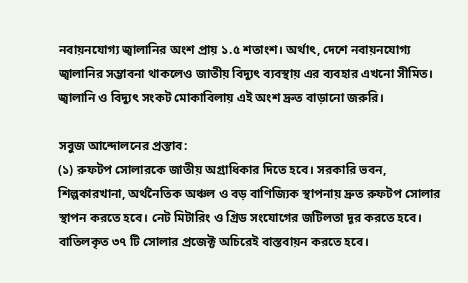নবায়নযোগ্য জ্বালানির অংশ প্রায় ১.৫ শতাংশ। অর্থাৎ, দেশে নবায়নযোগ্য জ্বালানির সম্ভাবনা থাকলেও জাতীয় বিদ্যুৎ ব্যবস্থায় এর ব্যবহার এখনো সীমিত। জ্বালানি ও বিদ্যুৎ সংকট মোকাবিলায় এই অংশ দ্রুত বাড়ানো জরুরি।

সবুজ আন্দোলনের প্রস্তাব:
(১) রুফটপ সোলারকে জাতীয় অগ্রাধিকার দিতে হবে। সরকারি ভবন, শিল্পকারখানা, অর্থনৈতিক অঞ্চল ও বড় বাণিজ্যিক স্থাপনায় দ্রুত রুফটপ সোলার স্থাপন করতে হবে। নেট মিটারিং ও গ্রিড সংযোগের জটিলতা দূর করতে হবে। বাতিলকৃত ৩৭ টি সোলার প্রজেক্ট অচিরেই বাস্তবায়ন করতে হবে।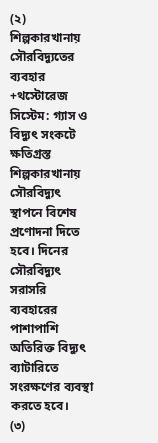(২) শিল্পকারখানায় সৌরবিদ্যুতের ব্যবহার +থস্টোরেজ সিস্টেম: গ্যাস ও বিদ্যুৎ সংকটে ক্ষতিগ্রস্ত শিল্পকারখানায় সৌরবিদ্যুৎ স্থাপনে বিশেষ প্রণোদনা দিতে হবে। দিনের সৌরবিদ্যুৎ সরাসরি ব্যবহারের পাশাপাশি অতিরিক্ত বিদ্যুৎ ব্যাটারিতে সংরক্ষণের ব্যবস্থা করতে হবে।
(৩)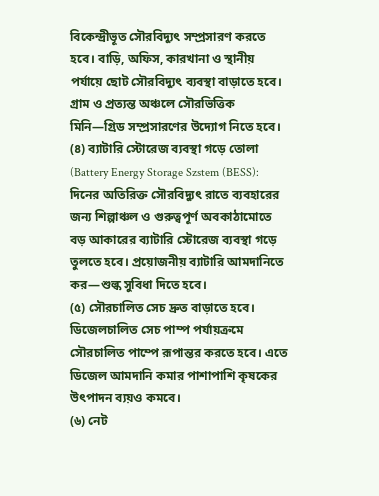বিকেন্দ্রীভূত সৌরবিদ্যুৎ সম্প্রসারণ করতে হবে। বাড়ি, অফিস, কারখানা ও স্থানীয় পর্যায়ে ছোট সৌরবিদ্যুৎ ব্যবস্থা বাড়াতে হবে। গ্রাম ও প্রত্যন্ত অঞ্চলে সৌরভিত্তিক মিনি—গ্রিড সম্প্রসারণের উদ্যোগ নিতে হবে।
(৪) ব্যাটারি স্টোরেজ ব্যবস্থা গড়ে তোলা  (Battery Energy Storage Szstem (BESS): দিনের অতিরিক্ত সৌরবিদ্যুৎ রাতে ব্যবহারের জন্য শিল্পাঞ্চল ও গুরুত্বপূর্ণ অবকাঠামোতে বড় আকারের ব্যাটারি স্টোরেজ ব্যবস্থা গড়ে তুলতে হবে। প্রয়োজনীয় ব্যাটারি আমদানিতে কর—শুল্ক সুবিধা দিতে হবে।
(৫) সৌরচালিত সেচ দ্রুত বাড়াতে হবে। ডিজেলচালিত সেচ পাম্প পর্যায়ক্রমে সৌরচালিত পাম্পে রূপান্তর করতে হবে। এতে ডিজেল আমদানি কমার পাশাপাশি কৃষকের উৎপাদন ব্যয়ও কমবে।
(৬) নেট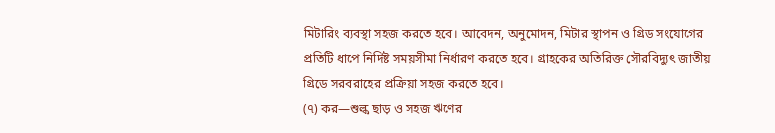মিটারিং ব্যবস্থা সহজ করতে হবে। আবেদন, অনুমোদন, মিটার স্থাপন ও গ্রিড সংযোগের প্রতিটি ধাপে নির্দিষ্ট সময়সীমা নির্ধারণ করতে হবে। গ্রাহকের অতিরিক্ত সৌরবিদ্যুৎ জাতীয় গ্রিডে সরবরাহের প্রক্রিয়া সহজ করতে হবে।
(৭) কর—শুল্ক ছাড় ও সহজ ঋণের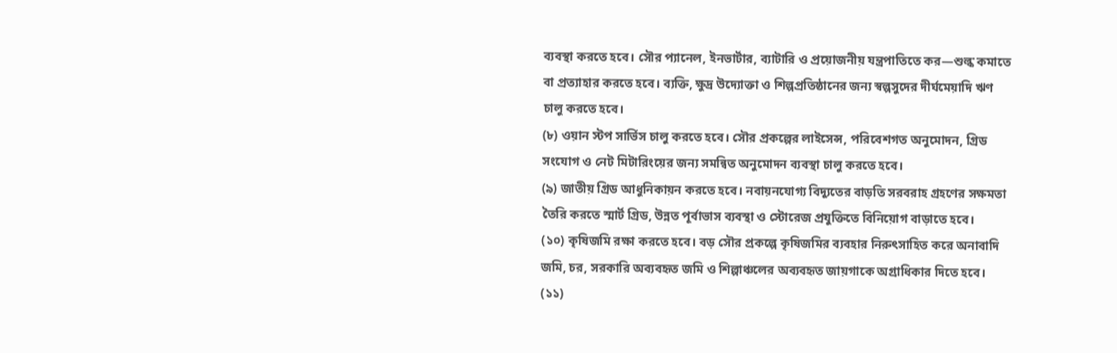ব্যবস্থা করতে হবে। সৌর প্যানেল, ইনভার্টার, ব্যাটারি ও প্রয়োজনীয় যন্ত্রপাতিতে কর—শুল্ক কমাতে বা প্রত্যাহার করতে হবে। ব্যক্তি, ক্ষুদ্র উদ্যোক্তা ও শিল্পপ্রতিষ্ঠানের জন্য স্বল্পসুদের দীর্ঘমেয়াদি ঋণ চালু করতে হবে।
(৮) ওয়ান স্টপ সার্ভিস চালু করতে হবে। সৌর প্রকল্পের লাইসেন্স, পরিবেশগত অনুমোদন, গ্রিড সংযোগ ও নেট মিটারিংয়ের জন্য সমন্বিত অনুমোদন ব্যবস্থা চালু করতে হবে।
(৯) জাতীয় গ্রিড আধুনিকায়ন করতে হবে। নবায়নযোগ্য বিদ্যুতের বাড়তি সরবরাহ গ্রহণের সক্ষমতা তৈরি করতে স্মার্ট গ্রিড, উন্নত পূর্বাভাস ব্যবস্থা ও স্টোরেজ প্রযুক্তিতে বিনিয়োগ বাড়াতে হবে।
(১০) কৃষিজমি রক্ষা করতে হবে। বড় সৌর প্রকল্পে কৃষিজমির ব্যবহার নিরুৎসাহিত করে অনাবাদি জমি, চর, সরকারি অব্যবহৃত জমি ও শিল্পাঞ্চলের অব্যবহৃত জায়গাকে অগ্রাধিকার দিতে হবে।
(১১)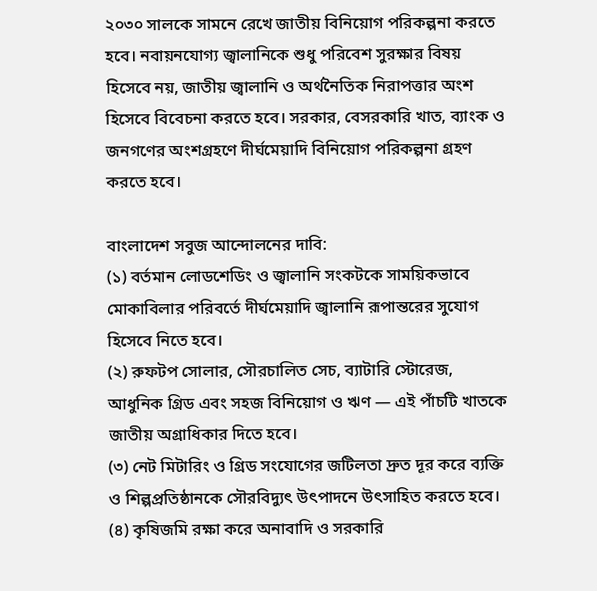২০৩০ সালকে সামনে রেখে জাতীয় বিনিয়োগ পরিকল্পনা করতে হবে। নবায়নযোগ্য জ্বালানিকে শুধু পরিবেশ সুরক্ষার বিষয় হিসেবে নয়, জাতীয় জ্বালানি ও অর্থনৈতিক নিরাপত্তার অংশ হিসেবে বিবেচনা করতে হবে। সরকার, বেসরকারি খাত, ব্যাংক ও জনগণের অংশগ্রহণে দীর্ঘমেয়াদি বিনিয়োগ পরিকল্পনা গ্রহণ করতে হবে।

বাংলাদেশ সবুজ আন্দোলনের দাবি:
(১) বর্তমান লোডশেডিং ও জ্বালানি সংকটকে সাময়িকভাবে মোকাবিলার পরিবর্তে দীর্ঘমেয়াদি জ্বালানি রূপান্তরের সুযোগ হিসেবে নিতে হবে।
(২) রুফটপ সোলার, সৌরচালিত সেচ, ব্যাটারি স্টোরেজ, আধুনিক গ্রিড এবং সহজ বিনিয়োগ ও ঋণ — এই পাঁচটি খাতকে জাতীয় অগ্রাধিকার দিতে হবে।
(৩) নেট মিটারিং ও গ্রিড সংযোগের জটিলতা দ্রুত দূর করে ব্যক্তি ও শিল্পপ্রতিষ্ঠানকে সৌরবিদ্যুৎ উৎপাদনে উৎসাহিত করতে হবে।
(৪) কৃষিজমি রক্ষা করে অনাবাদি ও সরকারি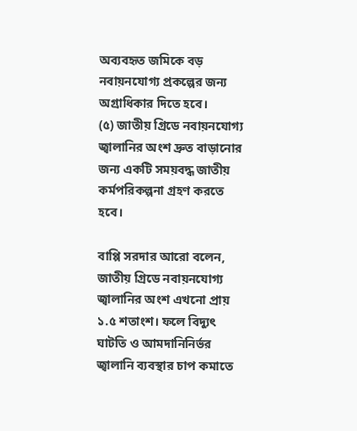অব্যবহৃত জমিকে বড় নবায়নযোগ্য প্রকল্পের জন্য অগ্রাধিকার দিতে হবে।
(৫) জাতীয় গ্রিডে নবায়নযোগ্য জ্বালানির অংশ দ্রুত বাড়ানোর জন্য একটি সময়বদ্ধ জাতীয় কর্মপরিকল্পনা গ্রহণ করতে হবে।

বাপ্পি সরদার আরো বলেন, জাতীয় গ্রিডে নবায়নযোগ্য জ্বালানির অংশ এখনো প্রায় ১.৫ শতাংশ। ফলে বিদ্যুৎ ঘাটতি ও আমদানিনির্ভর জ্বালানি ব্যবস্থার চাপ কমাতে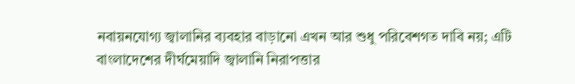নবায়নযোগ্য জ্বালানির ব্যবহার বাড়ানো এখন আর শুধু পরিবেশগত দাবি নয়; এটি বাংলাদেশের দীর্ঘমেয়াদি জ্বালানি নিরাপত্তার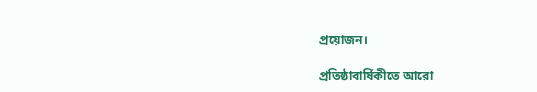প্রয়োজন।

প্রতিষ্ঠাবার্ষিকীতে আরো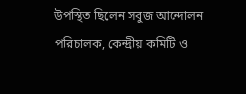উপস্থিত ছিলেন সবুজ আন্দোলন পরিচালক, কেন্দ্রীয় কমিটি ও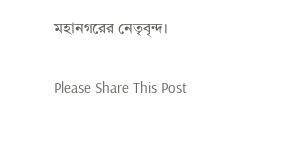মহানগরের নেতৃবৃন্দ।

Please Share This Post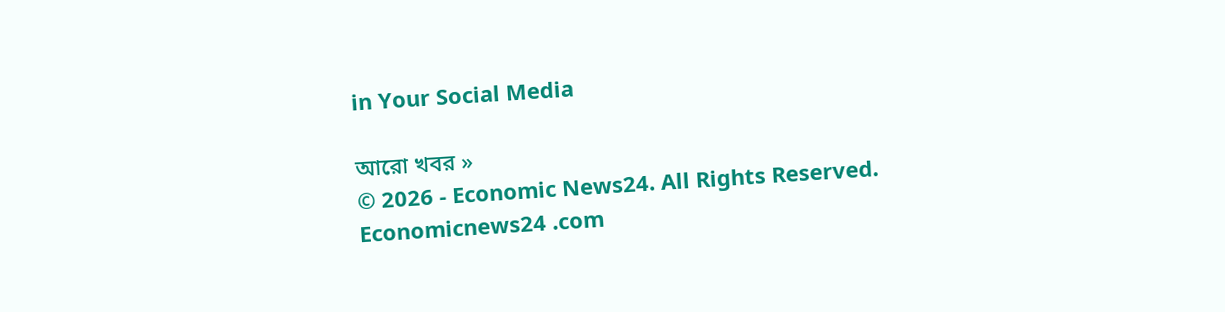in Your Social Media

আরো খবর »
© 2026 - Economic News24. All Rights Reserved.
Economicnews24 .com